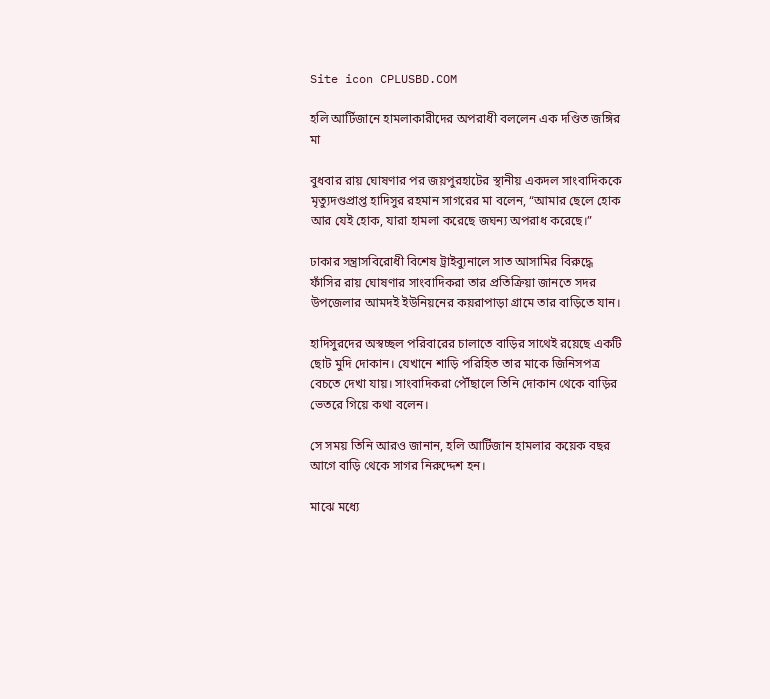Site icon CPLUSBD.COM

হলি আর্টিজানে হামলাকারীদের অপরাধী বললেন এক দণ্ডিত জঙ্গির মা

বুধবার রায় ঘোষণার পর জয়পুরহাটের স্থানীয় একদল সাংবাদিককে মৃত্যুদণ্ডপ্রাপ্ত হাদিসুর রহমান সাগরের মা বলেন, “আমার ছেলে হোক আর যেই হোক, যারা হামলা করেছে জঘন্য অপরাধ করেছে।”

ঢাকার সন্ত্রাসবিরোধী বিশেষ ট্রাইব্যুনালে সাত আসামির বিরুদ্ধে ফাঁসির রায় ঘোষণার সাংবাদিকরা তার প্রতিক্রিয়া জানতে সদর উপজেলার আমদই ইউনিয়নের কয়রাপাড়া গ্রামে তার বাড়িতে যান।

হাদিসুরদের অস্বচ্ছল পরিবারের চালাতে বাড়ির সাথেই রয়েছে একটি ছোট মুদি দোকান। যেখানে শাড়ি পরিহিত তার মাকে জিনিসপত্র বেচতে দেখা যায়। সাংবাদিকরা পৌঁছালে তিনি দোকান থেকে বাড়ির ভেতরে গিয়ে কথা বলেন।

সে সময় তিনি আরও জানান, হলি আর্টিজান হামলার কয়েক বছর আগে বাড়ি থেকে সাগর নিরুদ্দেশ হন।

মাঝে মধ্যে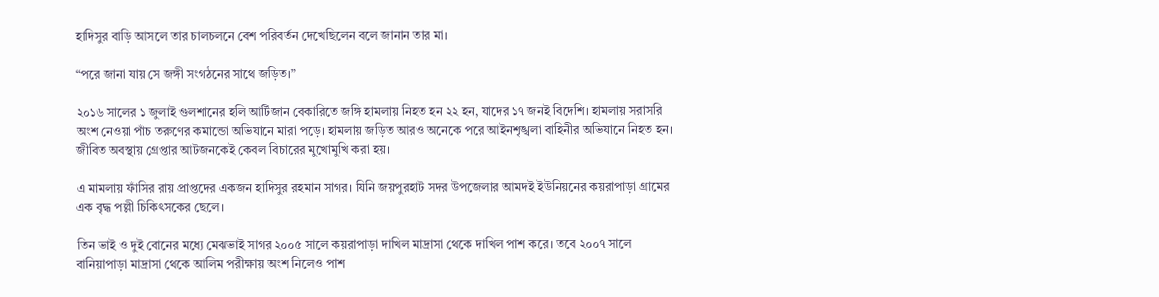হাদিসুর বাড়ি আসলে তার চালচলনে বেশ পরিবর্তন দেখেছিলেন বলে জানান তার মা।

“পরে জানা যায় সে জঙ্গী সংগঠনের সাথে জড়িত।”

২০১৬ সালের ১ জুলাই গুলশানের হলি আর্টিজান বেকারিতে জঙ্গি হামলায় নিহত হন ২২ হন, যাদের ১৭ জনই বিদেশি। হামলায় সরাসরি অংশ নেওয়া পাঁচ তরুণের কমান্ডো অভিযানে মারা পড়ে। হামলায় জড়িত আরও অনেকে পরে আইনশৃঙ্খলা বাহিনীর অভিযানে নিহত হন। জীবিত অবস্থায় গ্রেপ্তার আটজনকেই কেবল বিচারের মুখোমুখি করা হয়।

এ মামলায় ফাঁসির রায় প্রাপ্তদের একজন হাদিসুর রহমান সাগর। যিনি জয়পুরহাট সদর উপজেলার আমদই ইউনিয়নের কয়রাপাড়া গ্রামের এক বৃদ্ধ পল্লী চিকিৎসকের ছেলে।

তিন ভাই ও দুই বোনের মধ্যে মেঝভাই সাগর ২০০৫ সালে কয়রাপাড়া দাখিল মাদ্রাসা থেকে দাখিল পাশ করে। তবে ২০০৭ সালে বানিয়াপাড়া মাদ্রাসা থেকে আলিম পরীক্ষায় অংশ নিলেও পাশ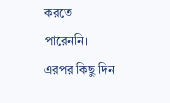করতে পারেননি। এরপর কিছু দিন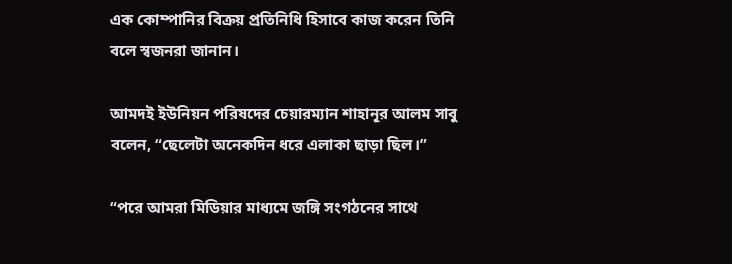এক কোম্পানির বিক্রয় প্রতিনিধি হিসাবে কাজ করেন তিনি বলে স্বজনরা জানান।

আমদই ইউনিয়ন পরিষদের চেয়ারম্যান শাহানূর আলম সাবু বলেন, “ছেলেটা অনেকদিন ধরে এলাকা ছাড়া ছিল।”

“পরে আমরা মিডিয়ার মাধ্যমে জঙ্গি সংগঠনের সাথে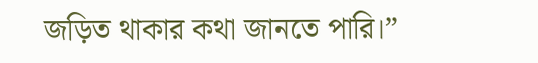জড়িত থাকার কথা জানতে পারি।”